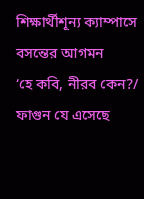শিক্ষার্থীশূন্য ক্যাম্পাসে বসন্তের আগমন
‘হে কবি, নীরব কেন?/ ফাগুন যে এসেছে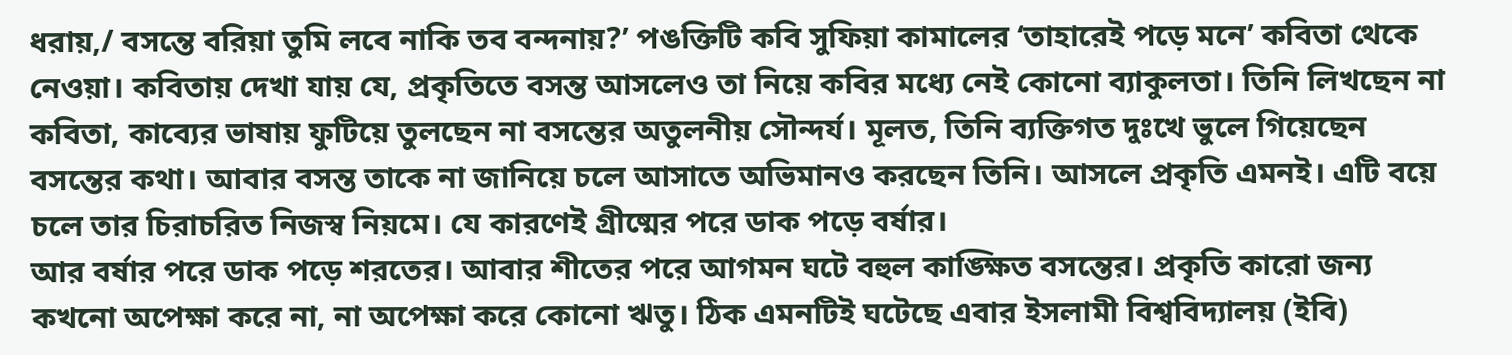ধরায়,/ বসন্তে বরিয়া তুমি লবে নাকি তব বন্দনায়?’ পঙক্তিটি কবি সুফিয়া কামালের ‘তাহারেই পড়ে মনে’ কবিতা থেকে নেওয়া। কবিতায় দেখা যায় যে, প্রকৃতিতে বসন্ত আসলেও তা নিয়ে কবির মধ্যে নেই কোনো ব্যাকুলতা। তিনি লিখছেন না কবিতা, কাব্যের ভাষায় ফুটিয়ে তুলছেন না বসন্তের অতুলনীয় সৌন্দর্য। মূলত, তিনি ব্যক্তিগত দুঃখে ভুলে গিয়েছেন বসন্তের কথা। আবার বসন্ত তাকে না জানিয়ে চলে আসাতে অভিমানও করছেন তিনি। আসলে প্রকৃতি এমনই। এটি বয়ে চলে তার চিরাচরিত নিজস্ব নিয়মে। যে কারণেই গ্রীষ্মের পরে ডাক পড়ে বর্ষার।
আর বর্ষার পরে ডাক পড়ে শরতের। আবার শীতের পরে আগমন ঘটে বহুল কাঙ্ক্ষিত বসন্তের। প্রকৃতি কারো জন্য কখনো অপেক্ষা করে না, না অপেক্ষা করে কোনো ঋতু। ঠিক এমনটিই ঘটেছে এবার ইসলামী বিশ্ববিদ্যালয় (ইবি)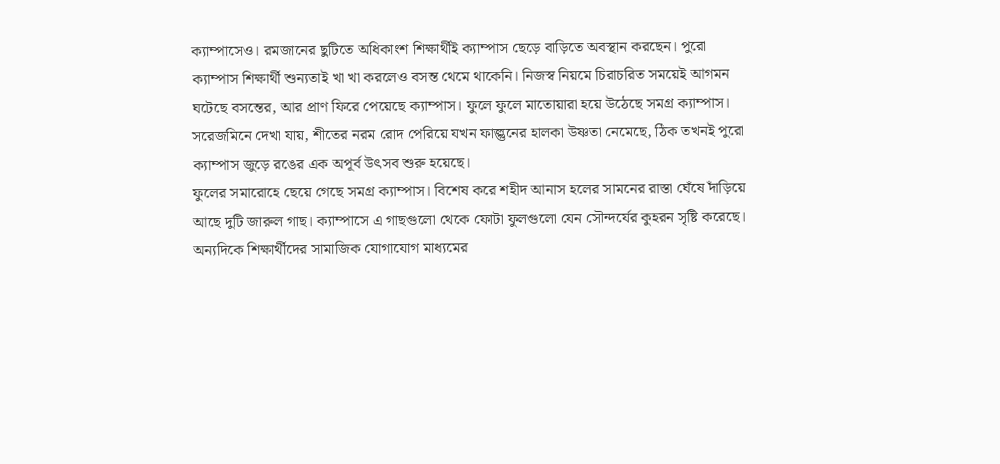ক্যাম্পাসেও। রমজানের ছুটিতে অধিকাংশ শিক্ষার্থীই ক্যাম্পাস ছেড়ে বাড়িতে অবস্থান করছেন। পুরো ক্যাম্পাস শিক্ষার্থী শুন্যতাই খা খা করলেও বসন্ত থেমে থাকেনি। নিজস্ব নিয়মে চিরাচরিত সময়েই আগমন ঘটেছে বসন্তের, আর প্রাণ ফিরে পেয়েছে ক্যাম্পাস। ফুলে ফুলে মাতোয়ারা হয়ে উঠেছে সমগ্র ক্যাম্পাস। সরেজমিনে দেখা যায়, শীতের নরম রোদ পেরিয়ে যখন ফাল্গুনের হালকা উষ্ণতা নেমেছে, ঠিক তখনই পুরো ক্যাম্পাস জুড়ে রঙের এক অপূর্ব উৎসব শুরু হয়েছে।
ফুলের সমারোহে ছেয়ে গেছে সমগ্র ক্যাম্পাস। বিশেষ করে শহীদ আনাস হলের সামনের রাস্তা ঘেঁষে দাঁড়িয়ে আছে দুটি জারুল গাছ। ক্যাম্পাসে এ গাছগুলো থেকে ফোটা ফুলগুলো যেন সৌন্দর্যের কুহরন সৃষ্টি করেছে। অন্যদিকে শিক্ষার্থীদের সামাজিক যোগাযোগ মাধ্যমের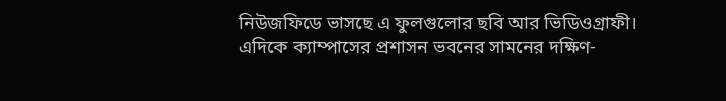নিউজফিডে ভাসছে এ ফুলগুলোর ছবি আর ভিডিওগ্রাফী। এদিকে ক্যাম্পাসের প্রশাসন ভবনের সামনের দক্ষিণ-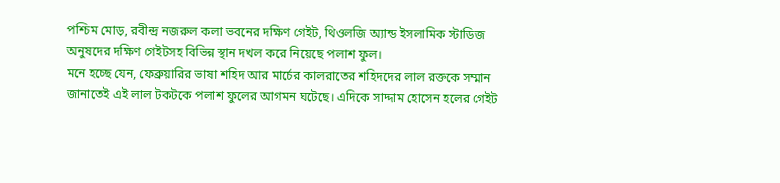পশ্চিম মোড়, রবীন্দ্র নজরুল কলা ভবনের দক্ষিণ গেইট, থিওলজি অ্যান্ড ইসলামিক স্টাডিজ অনুষদের দক্ষিণ গেইটসহ বিভিন্ন স্থান দখল করে নিয়েছে পলাশ ফুল।
মনে হচ্ছে যেন, ফেব্রুয়ারির ভাষা শহিদ আর মার্চের কালরাতের শহিদদের লাল রক্তকে সম্মান জানাতেই এই লাল টকটকে পলাশ ফুলের আগমন ঘটেছে। এদিকে সাদ্দাম হোসেন হলের গেইট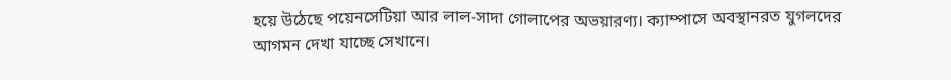হয়ে উঠেছে পয়েনসেটিয়া আর লাল-সাদা গোলাপের অভয়ারণ্য। ক্যাম্পাসে অবস্থানরত যুগলদের আগমন দেখা যাচ্ছে সেখানে।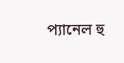প্যানেল হু